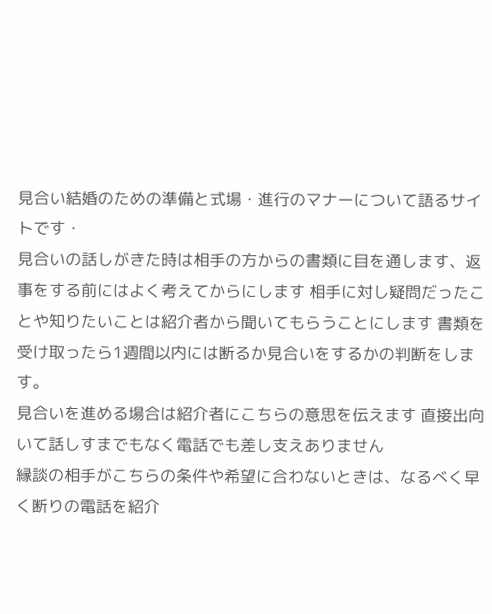見合い結婚のための準備と式場・進行のマナーについて語るサイトです・
見合いの話しがきた時は相手の方からの書類に目を通します、返事をする前にはよく考えてからにします 相手に対し疑問だったことや知りたいことは紹介者から聞いてもらうことにします 書類を受け取ったら1週間以内には断るか見合いをするかの判断をします。
見合いを進める場合は紹介者にこちらの意思を伝えます 直接出向いて話しすまでもなく電話でも差し支えありません
縁談の相手がこちらの条件や希望に合わないときは、なるべく早く断りの電話を紹介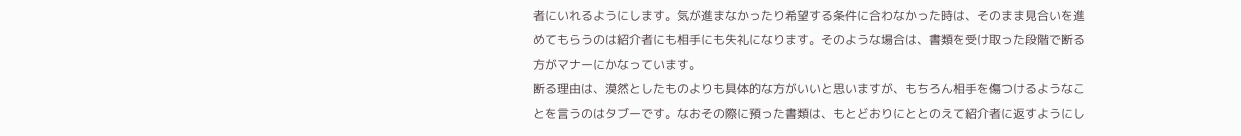者にいれるようにします。気が進まなかったり希望する条件に合わなかった時は、そのまま見合いを進めてもらうのは紹介者にも相手にも失礼になります。そのような場合は、書類を受け取った段階で断る方がマナーにかなっています。
断る理由は、漠然としたものよりも具体的な方がいいと思いますが、もちろん相手を傷つけるようなことを言うのはタブーです。なおその際に預った書類は、もとどおりにととのえて紹介者に返すようにし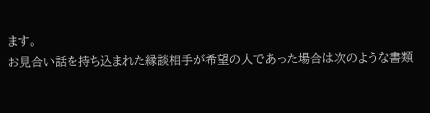ます。
お見合い話を持ち込まれた縁談相手が希望の人であった場合は次のような書類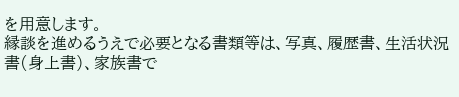を用意します。
縁談を進めるうえで必要となる書類等は、写真、履歴書、生活状況書(身上書)、家族書で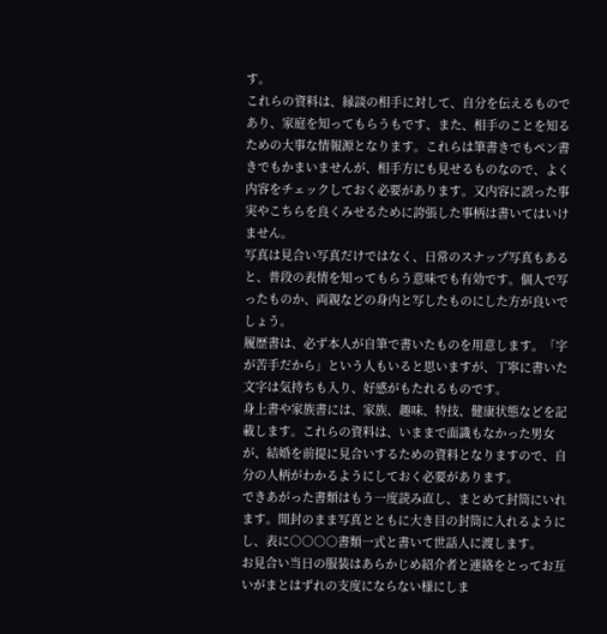す。
これらの資料は、縁談の相手に対して、自分を伝えるものであり、家庭を知ってもらうもです、また、相手のことを知るための大事な情報源となります。これらは筆書きでもペン書きでもかまいませんが、相手方にも見せるものなので、よく内容をチェックしておく必要があります。又内容に誤った事実やこちらを良くみせるために誇張した事柄は書いてはいけません。
写真は見合い写真だけではなく、日常のスナップ写真もあると、普段の表情を知ってもらう意味でも有効です。個人で写ったものか、両親などの身内と写したものにした方が良いでしょう。
履歴書は、必ず本人が自筆で書いたものを用意します。「字が苦手だから」という人もいると思いますが、丁寧に書いた文字は気持ちも入り、好感がもたれるものです。
身上書や家族書には、家族、趣味、特技、健康状態などを記載します。これらの資料は、いままで面識もなかった男女が、結婚を前提に見合いするための資料となりますので、自分の人柄がわかるようにしておく必要があります。
できあがった書類はもう一度読み直し、まとめて封筒にいれます。開封のまま写真とともに大き目の封筒に入れるようにし、表に○○○○書類一式と書いて世話人に渡します。
お見合い当日の服装はあらかじめ紹介者と連絡をとってお互いがまとはずれの支度にならない様にしま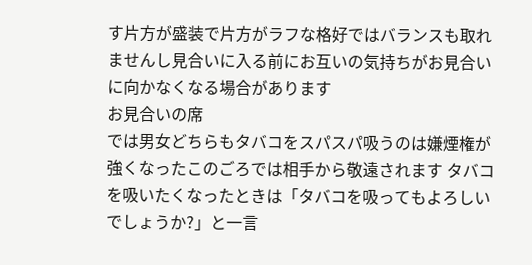す片方が盛装で片方がラフな格好ではバランスも取れませんし見合いに入る前にお互いの気持ちがお見合いに向かなくなる場合があります
お見合いの席
では男女どちらもタバコをスパスパ吸うのは嫌煙権が強くなったこのごろでは相手から敬遠されます タバコを吸いたくなったときは「タバコを吸ってもよろしいでしょうか?」と一言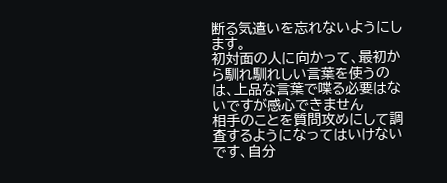断る気遣いを忘れないようにします。
初対面の人に向かって、最初から馴れ馴れしい言葉を使うのは、上品な言葉で喋る必要はないですが感心できません
相手のことを質問攻めにして調査するようになってはいけないです、自分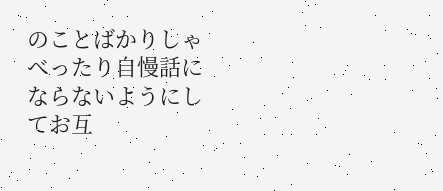のことばかりしゃべったり自慢話にならないようにしてお互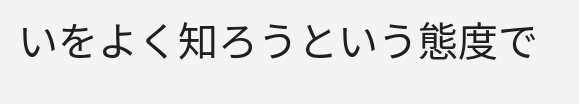いをよく知ろうという態度で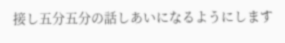接し五分五分の話しあいになるようにします